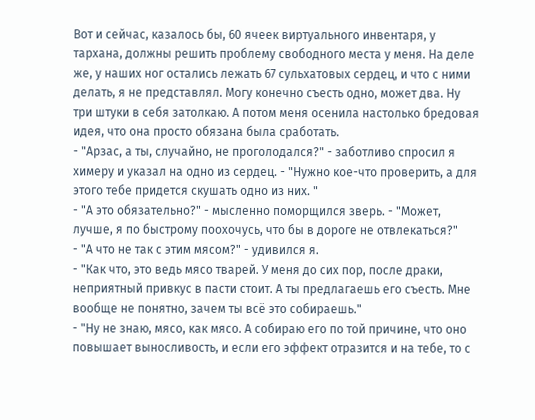Вот и сейчас, казалось бы, 60 ячеек виртуального инвентаря, у тархана, должны решить проблему свободного места у меня. На деле же, у наших ног остались лежать 67 сульхатовых сердец, и что с ними делать, я не представлял. Могу конечно съесть одно, может два. Ну три штуки в себя затолкаю. А потом меня осенила настолько бредовая идея, что она просто обязана была сработать.
- "Арзас, а ты, случайно, не проголодался?" - заботливо спросил я химеру и указал на одно из сердец. - "Нужно кое-что проверить, а для этого тебе придется скушать одно из них. "
- "А это обязательно?" - мысленно поморщился зверь. - "Может, лучше, я по быстрому поохочусь, что бы в дороге не отвлекаться?"
- "А что не так с этим мясом?" - удивился я.
- "Как что, это ведь мясо тварей. У меня до сих пор, после драки, неприятный привкус в пасти стоит. А ты предлагаешь его съесть. Мне вообще не понятно, зачем ты всё это собираешь."
- "Ну не знаю, мясо, как мясо. А собираю его по той причине, что оно повышает выносливость, и если его эффект отразится и на тебе, то с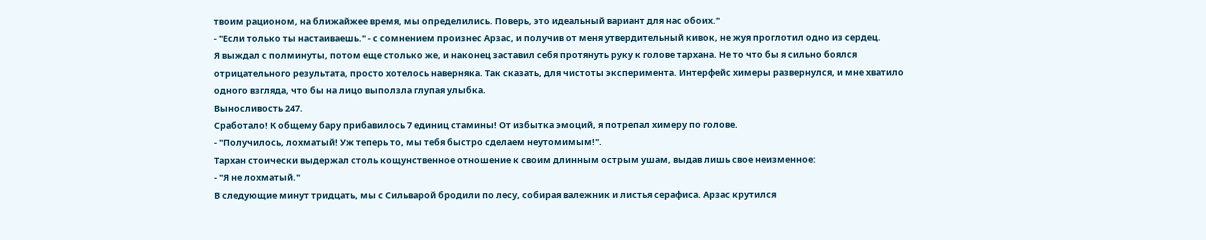твоим рационом, на ближайжее время, мы определились. Поверь, это идеальный вариант для нас обоих."
- "Если только ты настаиваешь." - с сомнением произнес Арзас, и получив от меня утвердительный кивок, не жуя проглотил одно из сердец.
Я выждал с полминуты, потом еще столько же, и наконец заставил себя протянуть руку к голове тархана. Не то что бы я сильно боялся отрицательного результата, просто хотелось наверняка. Так сказать, для чистоты эксперимента. Интерфейс химеры развернулся, и мне хватило одного взгляда, что бы на лицо выползла глупая улыбка.
Выносливость 247.
Сработало! К общему бару прибавилось 7 единиц стамины! От избытка эмоций, я потрепал химеру по голове.
- "Получилось, лохматый! Уж теперь то, мы тебя быстро сделаем неутомимым!".
Тархан стоически выдержал столь кощунственное отношение к своим длинным острым ушам, выдав лишь свое неизменное:
- "Я не лохматый."
В следующие минут тридцать, мы с Сильварой бродили по лесу, собирая валежник и листья серафиса. Арзас крутился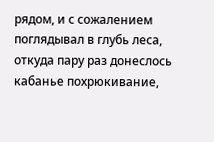рядом, и с сожалением поглядывал в глубь леса, откуда пару раз донеслось кабанье похрюкивание,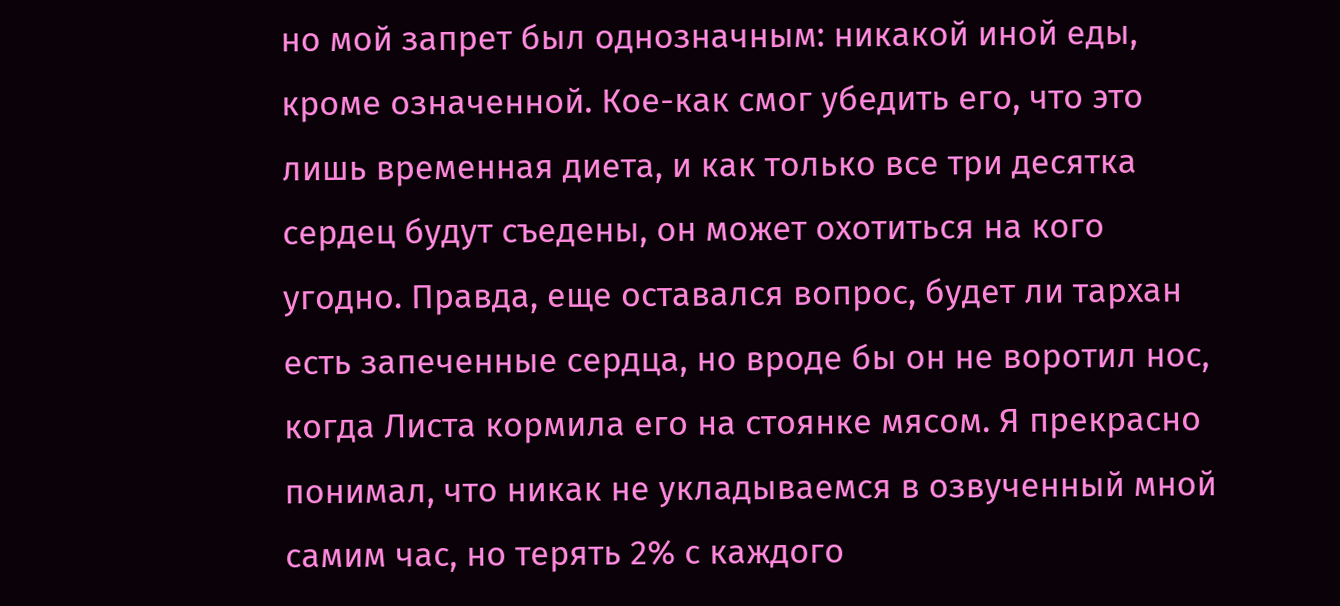но мой запрет был однозначным: никакой иной еды, кроме означенной. Кое-как смог убедить его, что это лишь временная диета, и как только все три десятка сердец будут съедены, он может охотиться на кого угодно. Правда, еще оставался вопрос, будет ли тархан есть запеченные сердца, но вроде бы он не воротил нос, когда Листа кормила его на стоянке мясом. Я прекрасно понимал, что никак не укладываемся в озвученный мной самим час, но терять 2% с каждого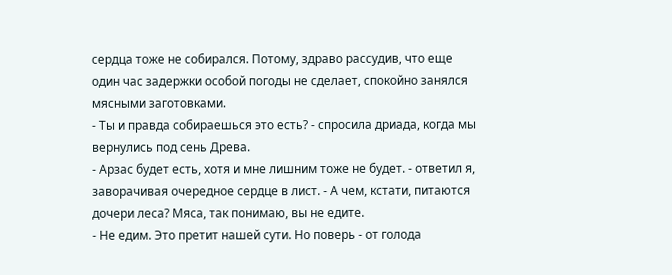сердца тоже не собирался. Потому, здраво рассудив, что еще один час задержки особой погоды не сделает, спокойно занялся мясными заготовками.
- Ты и правда собираешься это есть? - спросила дриада, когда мы вернулись под сень Древа.
- Арзас будет есть, хотя и мне лишним тоже не будет. - ответил я, заворачивая очередное сердце в лист. - А чем, кстати, питаются дочери леса? Мяса, так понимаю, вы не едите.
- Не едим. Это претит нашей сути. Но поверь - от голода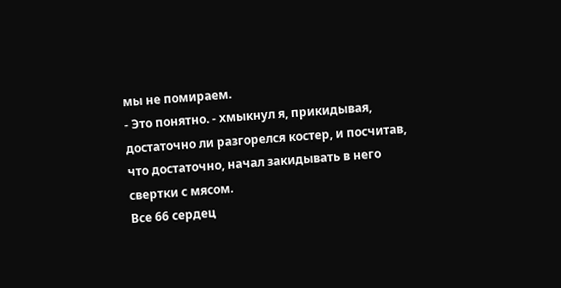мы не помираем.
- Это понятно. - хмыкнул я, прикидывая, достаточно ли разгорелся костер, и посчитав, что достаточно, начал закидывать в него свертки с мясом.
Все 66 сердец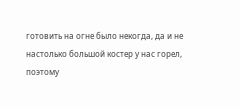готовить на огне было некогда, да и не настолько большой костер у нас горел, поэтому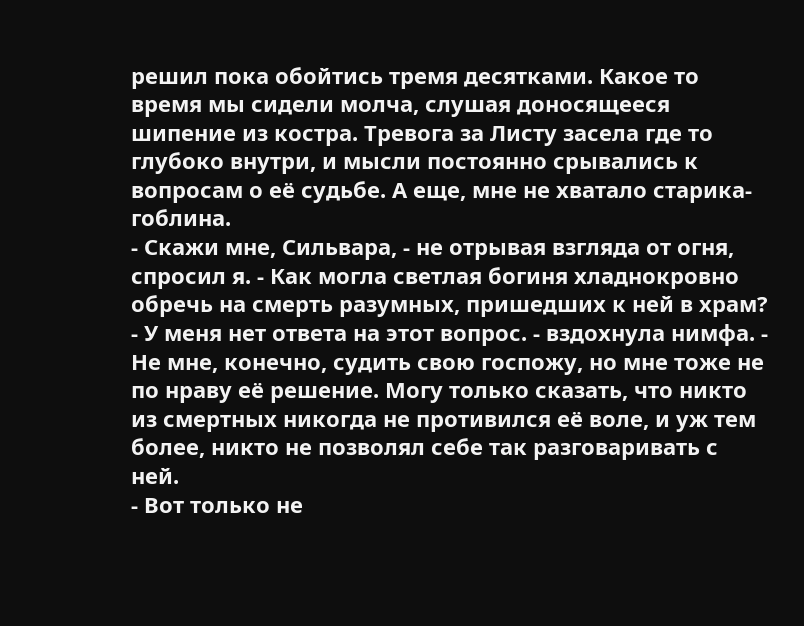решил пока обойтись тремя десятками. Какое то время мы сидели молча, слушая доносящееся шипение из костра. Тревога за Листу засела где то глубоко внутри, и мысли постоянно срывались к вопросам о её судьбе. А еще, мне не хватало старика-гоблина.
- Скажи мне, Сильвара, - не отрывая взгляда от огня, спросил я. - Как могла светлая богиня хладнокровно обречь на смерть разумных, пришедших к ней в храм?
- У меня нет ответа на этот вопрос. - вздохнула нимфа. - Не мне, конечно, судить свою госпожу, но мне тоже не по нраву её решение. Могу только сказать, что никто из смертных никогда не противился её воле, и уж тем более, никто не позволял себе так разговаривать с ней.
- Вот только не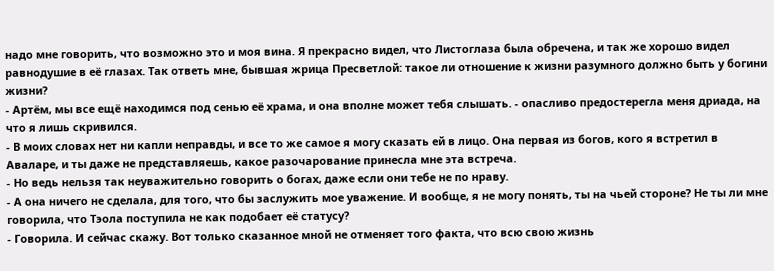надо мне говорить, что возможно это и моя вина. Я прекрасно видел, что Листоглаза была обречена, и так же хорошо видел равнодушие в её глазах. Так ответь мне, бывшая жрица Пресветлой: такое ли отношение к жизни разумного должно быть у богини жизни?
- Артём, мы все ещё находимся под сенью её храма, и она вполне может тебя слышать. - опасливо предостерегла меня дриада, на что я лишь скривился.
- В моих словах нет ни капли неправды, и все то же самое я могу сказать ей в лицо. Она первая из богов, кого я встретил в Аваларе, и ты даже не представляешь, какое разочарование принесла мне эта встреча.
- Но ведь нельзя так неуважительно говорить о богах, даже если они тебе не по нраву.
- А она ничего не сделала, для того, что бы заслужить мое уважение. И вообще, я не могу понять, ты на чьей стороне? Не ты ли мне говорила, что Тэола поступила не как подобает её статусу?
- Говорила. И сейчас скажу. Вот только сказанное мной не отменяет того факта, что всю свою жизнь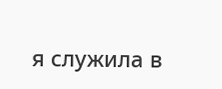я служила в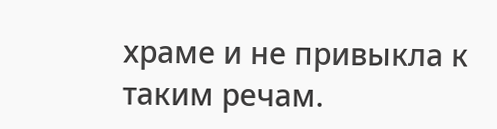храме и не привыкла к таким речам.